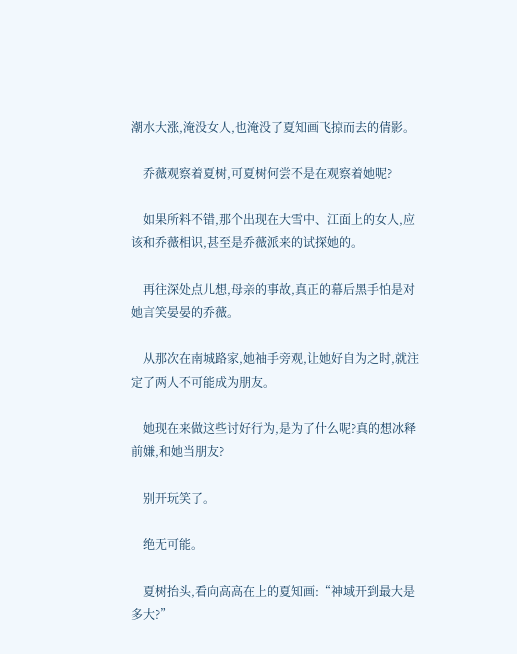潮水大涨,淹没女人,也淹没了夏知画飞掠而去的倩影。

    乔薇观察着夏树,可夏树何尝不是在观察着她呢?

    如果所料不错,那个出现在大雪中、江面上的女人,应该和乔薇相识,甚至是乔薇派来的试探她的。

    再往深处点儿想,母亲的事故,真正的幕后黑手怕是对她言笑晏晏的乔薇。

    从那次在南城路家,她袖手旁观,让她好自为之时,就注定了两人不可能成为朋友。

    她现在来做这些讨好行为,是为了什么呢?真的想冰释前嫌,和她当朋友?

    别开玩笑了。

    绝无可能。

    夏树抬头,看向高高在上的夏知画:“神域开到最大是多大?”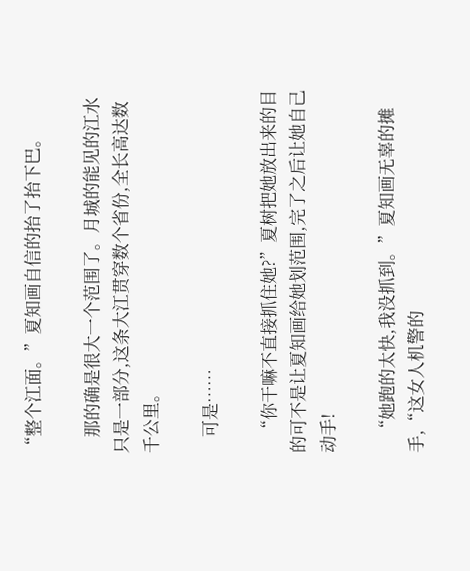“整个江面。”夏知画自信的抬了抬下巴。

    那的确是很大一个范围了。月城的能见的江水只是一部分,这条大江贯穿数个省份,全长高达数千公里。

    可是……

    “你干嘛不直接抓住她?”夏树把她放出来的目的可不是让夏知画给她划范围,完了之后让她自己动手!

    “她跑的太快,我没抓到。”夏知画无辜的摊手,“这女人机警的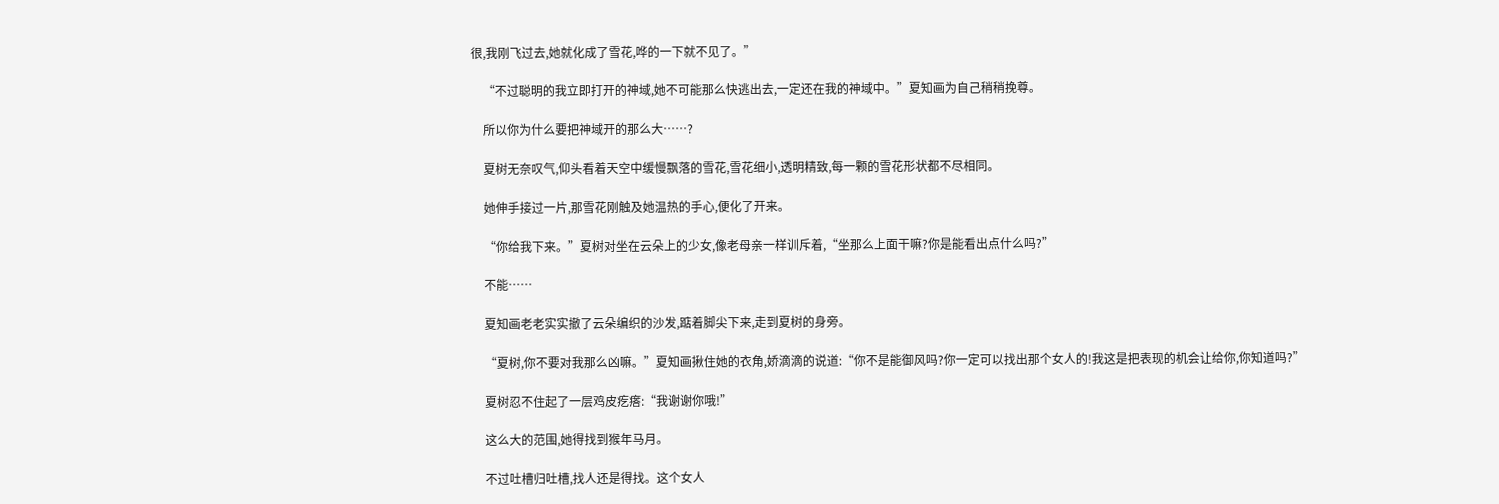很,我刚飞过去,她就化成了雪花,哗的一下就不见了。”

    “不过聪明的我立即打开的神域,她不可能那么快逃出去,一定还在我的神域中。”夏知画为自己稍稍挽尊。

    所以你为什么要把神域开的那么大……?

    夏树无奈叹气,仰头看着天空中缓慢飘落的雪花,雪花细小,透明精致,每一颗的雪花形状都不尽相同。

    她伸手接过一片,那雪花刚触及她温热的手心,便化了开来。

    “你给我下来。”夏树对坐在云朵上的少女,像老母亲一样训斥着,“坐那么上面干嘛?你是能看出点什么吗?”

    不能……

    夏知画老老实实撤了云朵编织的沙发,踮着脚尖下来,走到夏树的身旁。

    “夏树,你不要对我那么凶嘛。”夏知画揪住她的衣角,娇滴滴的说道:“你不是能御风吗?你一定可以找出那个女人的!我这是把表现的机会让给你,你知道吗?”

    夏树忍不住起了一层鸡皮疙瘩:“我谢谢你哦!”

    这么大的范围,她得找到猴年马月。

    不过吐槽归吐槽,找人还是得找。这个女人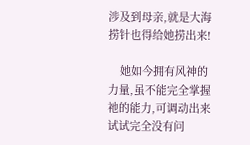涉及到母亲,就是大海捞针也得给她捞出来!

    她如今拥有风神的力量,虽不能完全掌握祂的能力,可调动出来试试完全没有问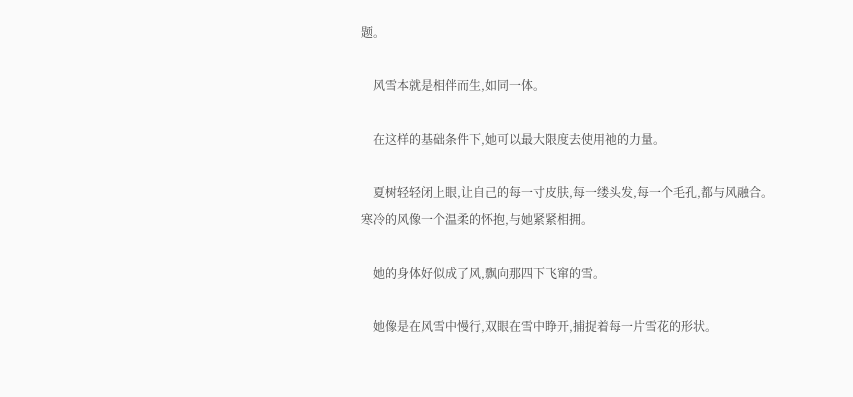题。

    风雪本就是相伴而生,如同一体。

    在这样的基础条件下,她可以最大限度去使用祂的力量。

    夏树轻轻闭上眼,让自己的每一寸皮肤,每一缕头发,每一个毛孔,都与风融合。寒冷的风像一个温柔的怀抱,与她紧紧相拥。

    她的身体好似成了风,飘向那四下飞窜的雪。

    她像是在风雪中慢行,双眼在雪中睁开,捕捉着每一片雪花的形状。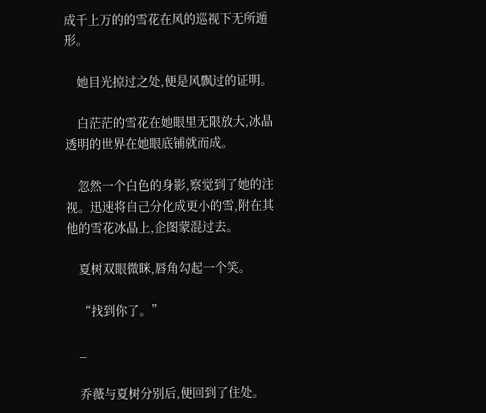成千上万的的雪花在风的巡视下无所遁形。

    她目光掠过之处,便是风飘过的证明。

    白茫茫的雪花在她眼里无限放大,冰晶透明的世界在她眼底铺就而成。

    忽然一个白色的身影,察觉到了她的注视。迅速将自己分化成更小的雪,附在其他的雪花冰晶上,企图蒙混过去。

    夏树双眼微眯,唇角勾起一个笑。

    “找到你了。”

    _

    乔薇与夏树分别后,便回到了住处。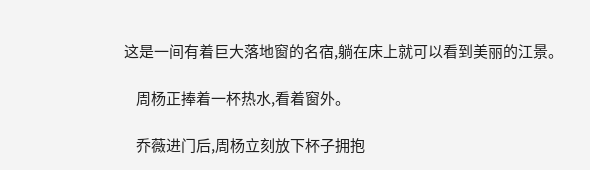这是一间有着巨大落地窗的名宿,躺在床上就可以看到美丽的江景。

    周杨正捧着一杯热水,看着窗外。

    乔薇进门后,周杨立刻放下杯子拥抱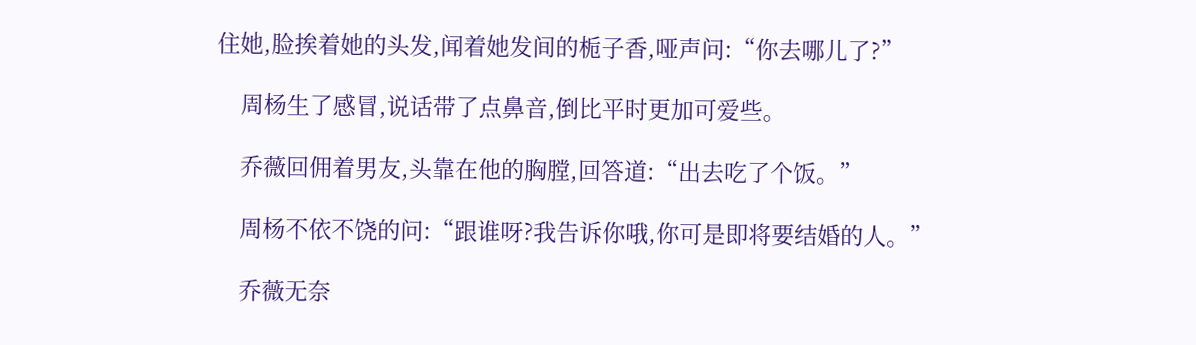住她,脸挨着她的头发,闻着她发间的栀子香,哑声问:“你去哪儿了?”

    周杨生了感冒,说话带了点鼻音,倒比平时更加可爱些。

    乔薇回佣着男友,头靠在他的胸膛,回答道:“出去吃了个饭。”

    周杨不依不饶的问:“跟谁呀?我告诉你哦,你可是即将要结婚的人。”

    乔薇无奈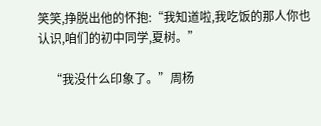笑笑,挣脱出他的怀抱:“我知道啦,我吃饭的那人你也认识,咱们的初中同学,夏树。”

    “我没什么印象了。”周杨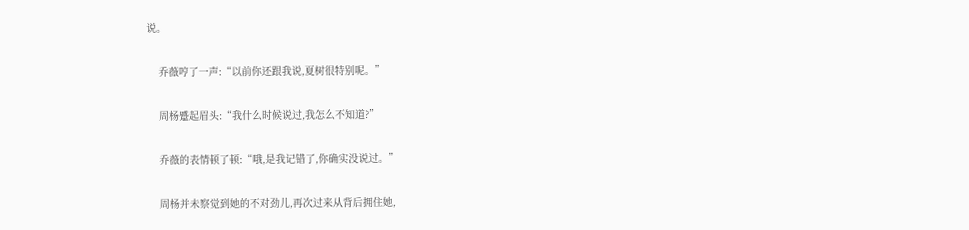说。

    乔薇哼了一声:“以前你还跟我说,夏树很特别呢。”

    周杨蹙起眉头:“我什么时候说过,我怎么不知道?”

    乔薇的表情顿了顿:“哦,是我记错了,你确实没说过。”

    周杨并未察觉到她的不对劲儿,再次过来从背后拥住她,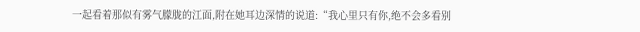一起看着那似有雾气朦胧的江面,附在她耳边深情的说道:“我心里只有你,绝不会多看别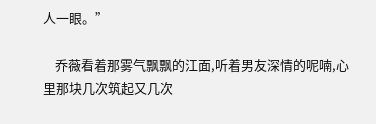人一眼。”

    乔薇看着那雾气飘飘的江面,听着男友深情的呢喃,心里那块几次筑起又几次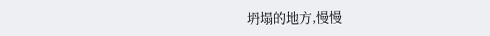坍塌的地方,慢慢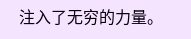注入了无穷的力量。